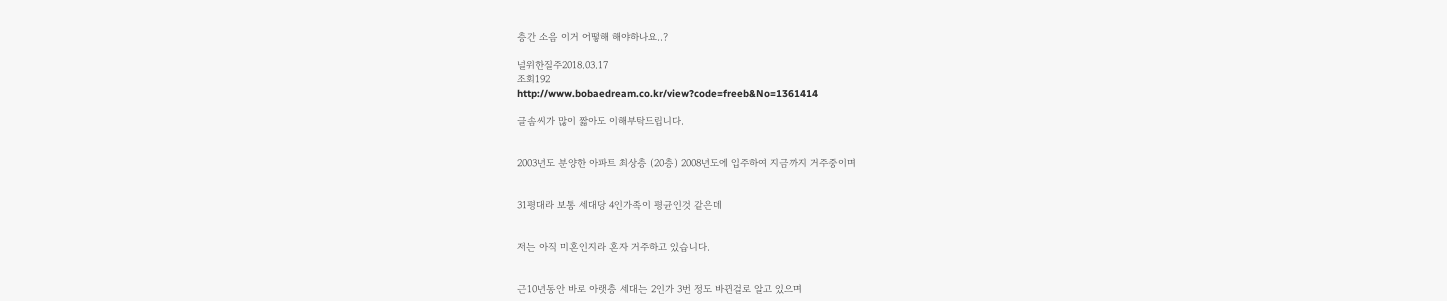층간 소음 이거 어떻해 해야하나요..?

널위한질주2018.03.17
조회192
http://www.bobaedream.co.kr/view?code=freeb&No=1361414

글솜씨가 많이 짧아도 이해부탁드립니다.


2003년도 분양한 아파트 최상층 (20층) 2008년도에 입주하여 지금까지 거주중이며


31평대라 보통 세대당 4인가족이 평균인것 같은데


저는 아직 미혼인지라 혼자 거주하고 있습니다.


근10년동안 바로 아랫층 세대는 2인가 3번 정도 바뀐걸로 알고 있으며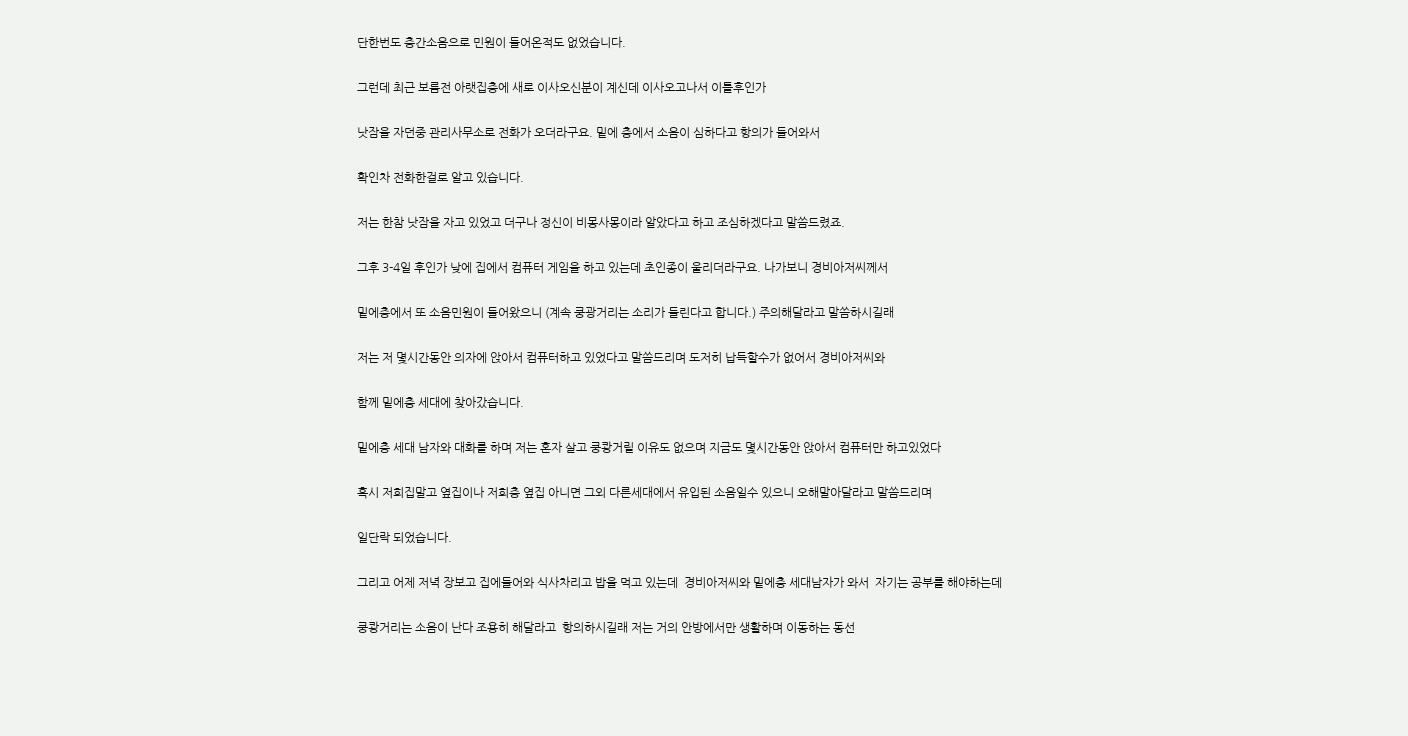단한번도 층간소음으로 민원이 들어온적도 없었습니다.


그런데 최근 보름전 아랫집층에 새로 이사오신분이 계신데 이사오고나서 이틀후인가


낫잠을 자던중 관리사무소로 전화가 오더라구요. 밑에 층에서 소음이 심하다고 항의가 들어와서


확인차 전화한걸로 알고 있습니다.


저는 한참 낫잠을 자고 있었고 더구나 정신이 비몽사몽이라 알았다고 하고 조심하겠다고 말씀드렸죠.


그후 3-4일 후인가 낮에 집에서 컴퓨터 게임을 하고 있는데 초인종이 울리더라구요. 나가보니 경비아저씨께서


밑에층에서 또 소음민원이 들어왔으니 (계속 쿵광거리는 소리가 들린다고 합니다.) 주의해달라고 말씀하시길래


저는 저 몇시간동안 의자에 앉아서 컴퓨터하고 있었다고 말씀드리며 도저히 납득할수가 없어서 경비아저씨와


함께 밑에층 세대에 찾아갔습니다.


밑에층 세대 남자와 대화를 하며 저는 혼자 살고 쿵쾅거릴 이유도 없으며 지금도 몇시간동안 앉아서 컴퓨터만 하고있었다


혹시 저희집말고 옆집이나 저희층 옆집 아니면 그외 다른세대에서 유입된 소음일수 있으니 오해말아달라고 말씀드리며


일단락 되었습니다.


그리고 어제 저녁 장보고 집에들어와 식사차리고 밥을 먹고 있는데  경비아저씨와 밑에층 세대남자가 와서  자기는 공부를 해야하는데


쿵쾅거리는 소음이 난다 조용히 해달라고  항의하시길래 저는 거의 안방에서만 생활하며 이동하는 동선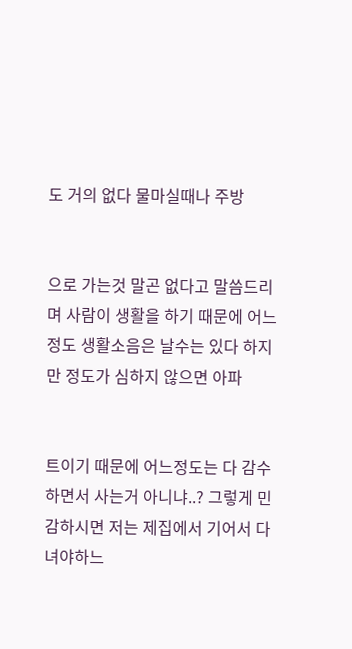도 거의 없다 물마실때나 주방


으로 가는것 말곤 없다고 말씀드리며 사람이 생활을 하기 때문에 어느정도 생활소음은 날수는 있다 하지만 정도가 심하지 않으면 아파


트이기 때문에 어느정도는 다 감수하면서 사는거 아니냐..? 그렇게 민감하시면 저는 제집에서 기어서 다녀야하느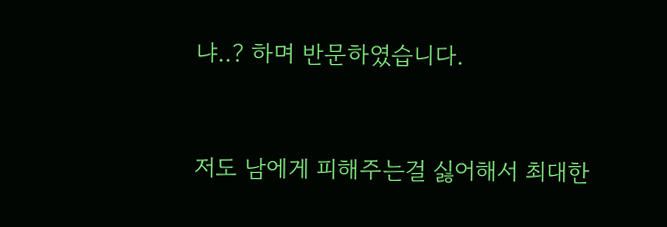냐..? 하며 반문하였습니다.


저도 남에게 피해주는걸 싫어해서 최대한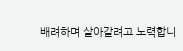배려하며 살아갈려고 노력합니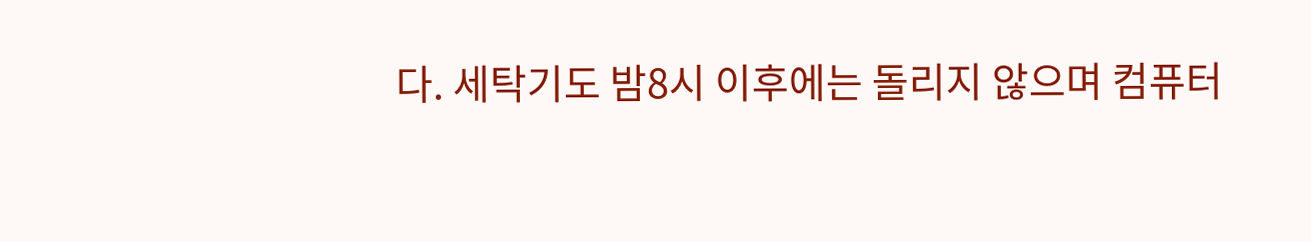다. 세탁기도 밤8시 이후에는 돌리지 않으며 컴퓨터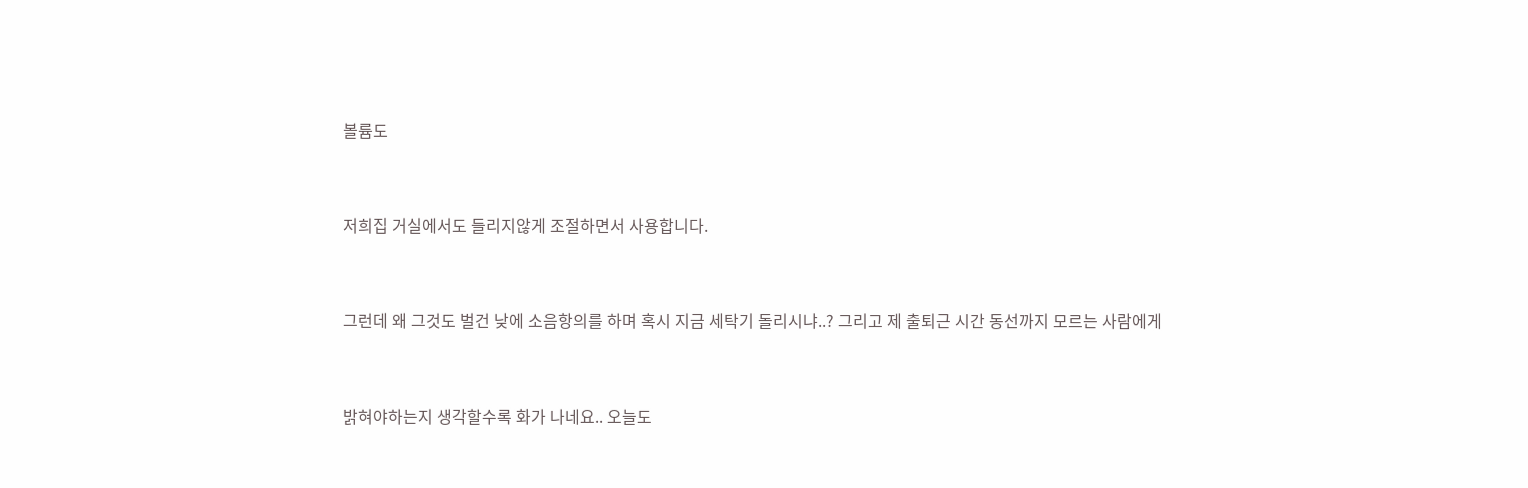볼륨도


저희집 거실에서도 들리지않게 조절하면서 사용합니다.


그런데 왜 그것도 벌건 낮에 소음항의를 하며 혹시 지금 세탁기 돌리시냐..? 그리고 제 출퇴근 시간 동선까지 모르는 사람에게


밝혀야하는지 생각할수록 화가 나네요.. 오늘도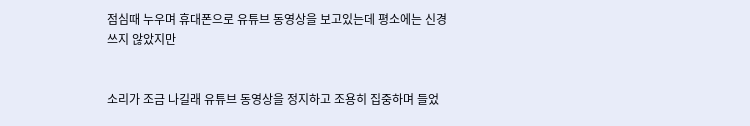점심때 누우며 휴대폰으로 유튜브 동영상을 보고있는데 평소에는 신경쓰지 않았지만


소리가 조금 나길래 유튜브 동영상을 정지하고 조용히 집중하며 들었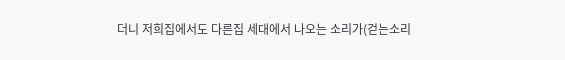더니 저희집에서도 다른집 세대에서 나오는 소리가(걷는소리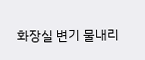화장실 변기 물내리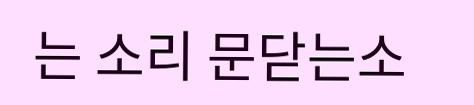는 소리 문닫는소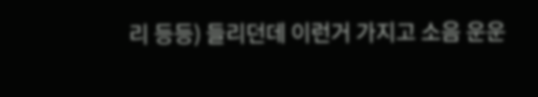리 등등) 들리던데 이런거 가지고 소음 운운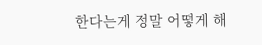한다는게 정말 어떻게 해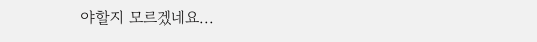야할지 모르겠네요...